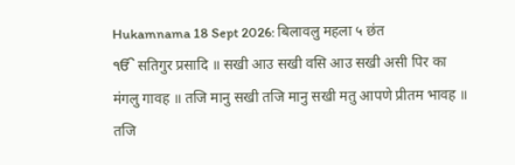Hukamnama 18 Sept 2026: बिलावलु महला ५ छंत
ੴ सतिगुर प्रसादि ॥ सखी आउ सखी वसि आउ सखी असी पिर का मंगलु गावह ॥ तजि मानु सखी तजि मानु सखी मतु आपणे प्रीतम भावह ॥ तजि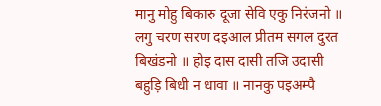मानु मोहु बिकारु दूजा सेवि एकु निरंजनो ॥ लगु चरण सरण दइआल प्रीतम सगल दुरत बिखंडनो ॥ होइ दास दासी तजि उदासी बहुड़ि बिधी न धावा ॥ नानकु पइअम्पै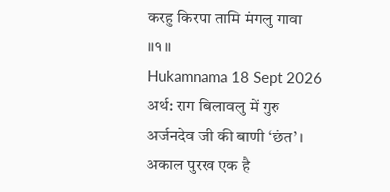करहु किरपा तामि मंगलु गावा ॥१॥
Hukamnama 18 Sept 2026 अर्थ: राग बिलावलु में गुरु अर्जनदेव जी की बाणी ‘छंत’ । अकाल पुरख एक है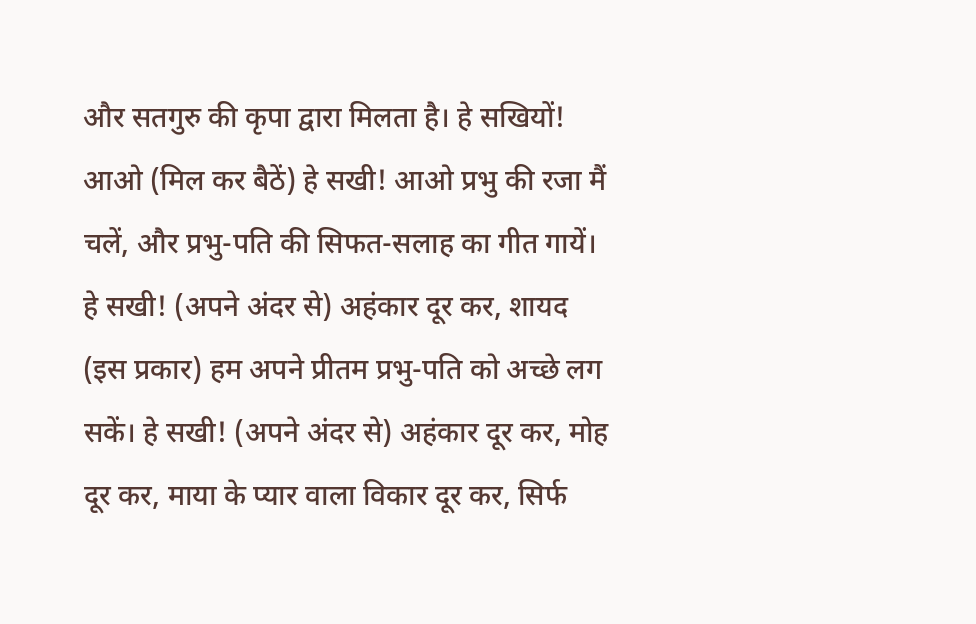और सतगुरु की कृपा द्वारा मिलता है। हे सखियों! आओ (मिल कर बैठें) हे सखी! आओ प्रभु की रजा मैं चलें, और प्रभु-पति की सिफत-सलाह का गीत गायें। हे सखी! (अपने अंदर से) अहंकार दूर कर, शायद (इस प्रकार) हम अपने प्रीतम प्रभु-पति को अच्छे लग सकें। हे सखी! (अपने अंदर से) अहंकार दूर कर, मोह दूर कर, माया के प्यार वाला विकार दूर कर, सिर्फ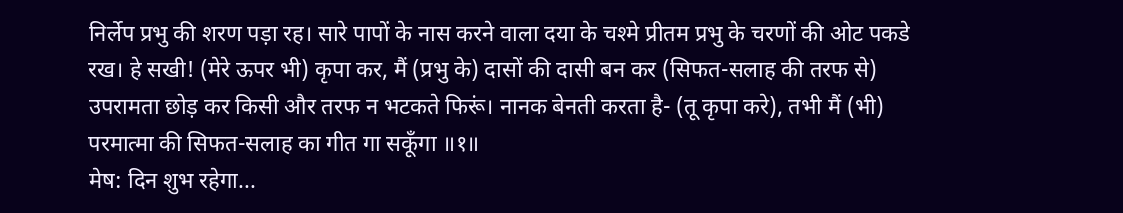निर्लेप प्रभु की शरण पड़ा रह। सारे पापों के नास करने वाला दया के चश्मे प्रीतम प्रभु के चरणों की ओट पकडे रख। हे सखी! (मेरे ऊपर भी) कृपा कर, मैं (प्रभु के) दासों की दासी बन कर (सिफत-सलाह की तरफ से) उपरामता छोड़ कर किसी और तरफ न भटकते फिरूं। नानक बेनती करता है- (तू कृपा करे), तभी मैं (भी) परमात्मा की सिफत-सलाह का गीत गा सकूँगा ॥१॥
मेष: दिन शुभ रहेगा...